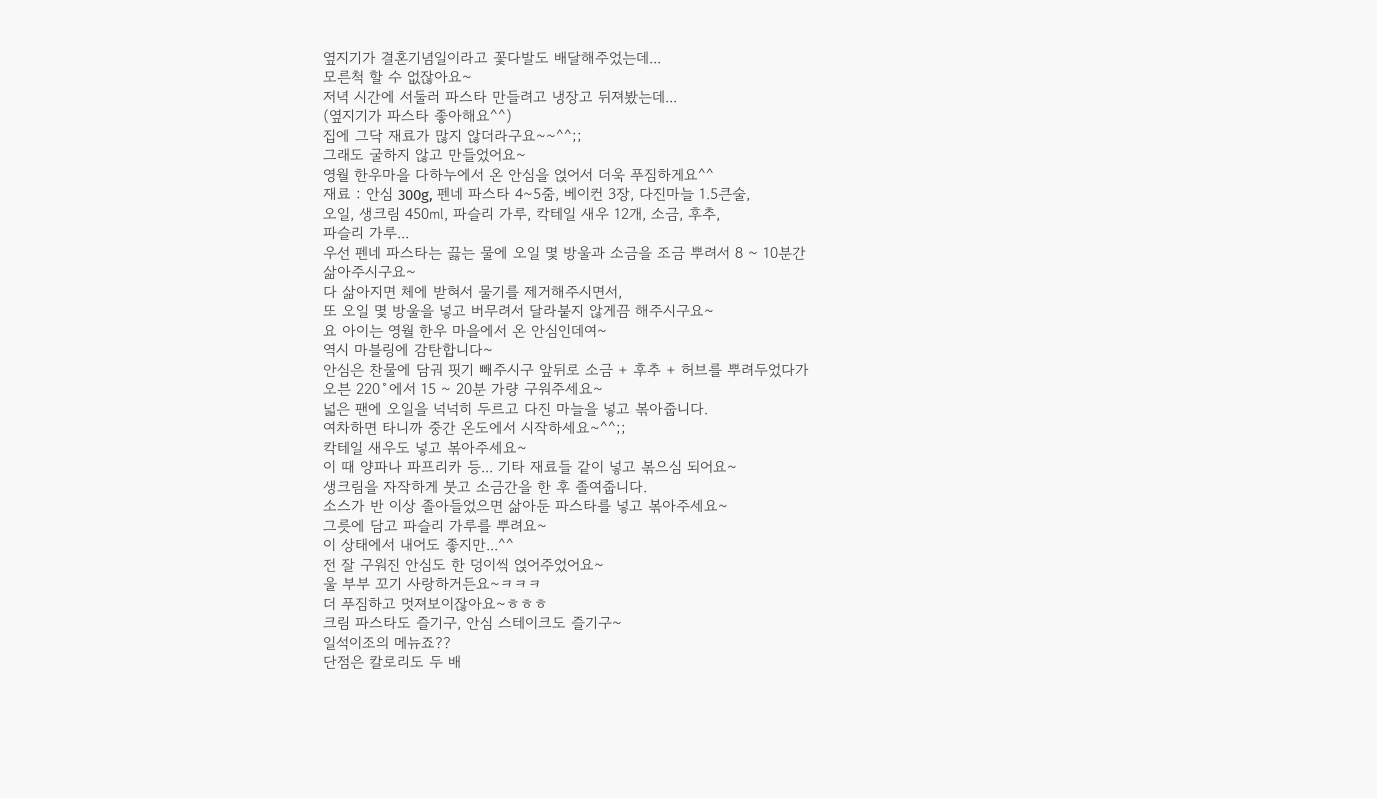옆지기가 결혼기념일이라고 꽃다발도 배달해주었는데...
모른척 할 수 없잖아요~
저녁 시간에 서둘러 파스타 만들려고 냉장고 뒤져봤는데...
(옆지기가 파스타 좋아해요^^)
집에 그닥 재료가 많지 않더라구요~~^^;;
그래도 굴하지 않고 만들었어요~
영월 한우마을 다하누에서 온 안심을 얹어서 더욱 푸짐하게요^^
재료 : 안심 300g, 펜네 파스타 4~5줌, 베이컨 3장, 다진마늘 1.5큰술,
오일, 생크림 450㎖, 파슬리 가루, 칵테일 새우 12개, 소금, 후추,
파슬리 가루...
우선 펜네 파스타는 끓는 물에 오일 몇 방울과 소금을 조금 뿌려서 8 ~ 10분간
삶아주시구요~
다 삶아지면 체에 받혀서 물기를 제거해주시면서,
또 오일 몇 방울을 넣고 버무려서 달라붙지 않게끔 해주시구요~
요 아이는 영월 한우 마을에서 온 안심인데여~
역시 마블링에 감탄합니다~
안심은 찬물에 담궈 핏기 빼주시구 앞뒤로 소금 + 후추 + 허브를 뿌려두었다가
오븐 220˚에서 15 ~ 20분 가량 구워주세요~
넓은 팬에 오일을 넉넉히 두르고 다진 마늘을 넣고 볶아줍니다.
여차하면 타니까 중간 온도에서 시작하세요~^^;;
칵테일 새우도 넣고 볶아주세요~
이 때 양파나 파프리카 등... 기타 재료들 같이 넣고 볶으심 되어요~
생크림을 자작하게 붓고 소금간을 한 후 졸여줍니다.
소스가 반 이상 졸아들었으면 삶아둔 파스타를 넣고 볶아주세요~
그릇에 담고 파슬리 가루를 뿌려요~
이 상태에서 내어도 좋지만...^^
전 잘 구워진 안심도 한 덩이씩 얹어주었어요~
울 부부 꼬기 사랑하거든요~ㅋㅋㅋ
더 푸짐하고 멋져보이잖아요~ㅎㅎㅎ
크림 파스타도 즐기구, 안심 스테이크도 즐기구~
일석이조의 메뉴죠??
단점은 칼로리도 두 배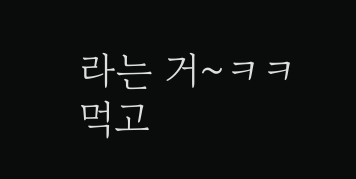라는 거~ㅋㅋ
먹고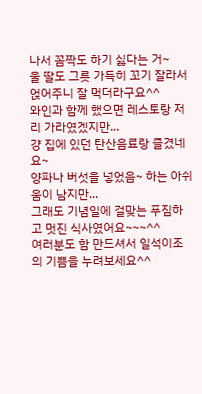나서 꼼짝도 하기 싫다는 거~
울 딸도 그릇 가득히 꼬기 잘라서 얹어주니 잘 먹더라구요^^
와인과 함께 했으면 레스토랑 저리 가라였겠지만...
걍 집에 있던 탄산음료랑 즐겼네요~
양파나 버섯을 넣었음~ 하는 아쉬움이 남지만...
그래도 기념일에 걸맞는 푸짐하고 멋진 식사였어요~~~^^
여러분도 함 만드셔서 일석이조의 기쁨을 누려보세요^^